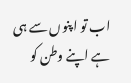اب تو اپنوں سے ہی ہے اپنے وطن کو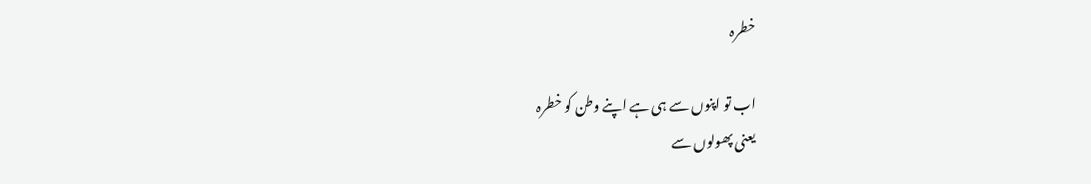خطرہ

اب تو اپنوں سے ہی ہے اپنے وطن کو خطرہ
یعنی پھولوں سے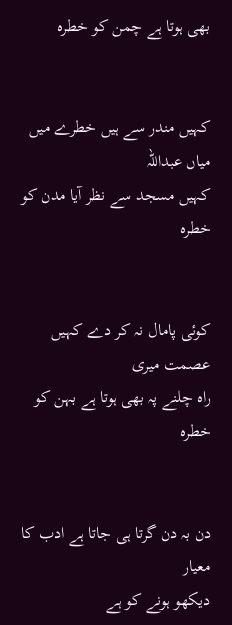بھی ہوتا ہے چمن کو خطرہ


کہیں مندر سے ہیں خطرے میں میاں عبداللہ
کہیں مسجد سے نظر آیا مدن کو خطرہ


کوئی پامال نہ کر دے کہیں عصمت میری
راہ چلنے پہ بھی ہوتا ہے بہن کو خطرہ


دن بہ دن گرتا ہی جاتا ہے ادب کا معیار
دیکھو ہونے کو ہے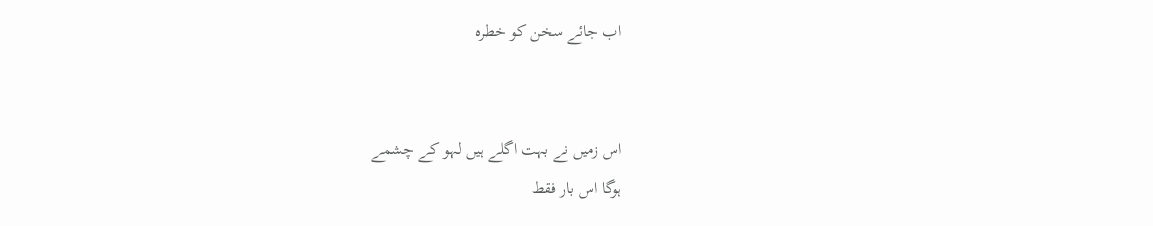اب جائے سخن کو خطرہ


اس زمیں نے بہت اگلے ہیں لہو کے چشمے
ہوگا اس بار فقط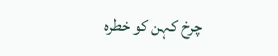چرخ کہن کو خطرہ